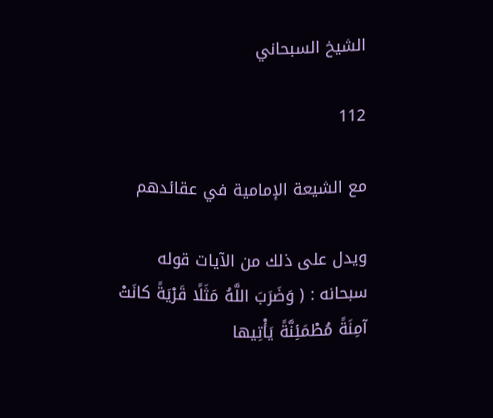الشيخ السبحاني

112

مع الشيعة الإمامية في عقائدهم

ويدل على ذلك من الآيات قوله سبحانه : ( وَضَرَبَ اللَّهُ مَثَلًا قَرْيَةً كانَتْ آمِنَةً مُطْمَئِنَّةً يَأْتِيها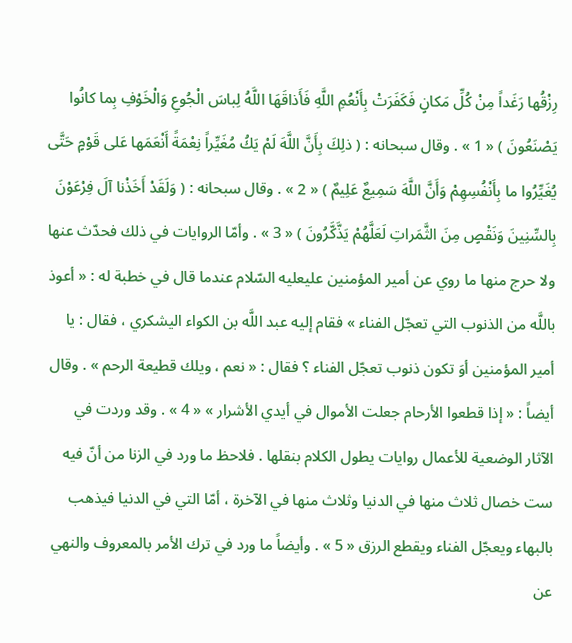رِزْقُها رَغَداً مِنْ كُلِّ مَكانٍ فَكَفَرَتْ بِأَنْعُمِ اللَّهِ فَأَذاقَهَا اللَّهُ لِباسَ الْجُوعِ وَالْخَوْفِ بِما كانُوا يَصْنَعُونَ ) « 1 » . وقال سبحانه : ( ذلِكَ بِأَنَّ اللَّهَ لَمْ يَكُ مُغَيِّراً نِعْمَةً أَنْعَمَها عَلى قَوْمٍ حَتَّى يُغَيِّرُوا ما بِأَنْفُسِهِمْ وَأَنَّ اللَّهَ سَمِيعٌ عَلِيمٌ ) « 2 » . وقال سبحانه : ( وَلَقَدْ أَخَذْنا آلَ فِرْعَوْنَ بِالسِّنِينَ وَنَقْصٍ مِنَ الثَّمَراتِ لَعَلَّهُمْ يَذَّكَّرُونَ ) « 3 » . وأمّا الروايات في ذلك فحدّث عنها ولا حرج منها ما روي عن أمير المؤمنين عليعليه السّلام عندما قال في خطبة له : « أعوذ باللَّه من الذنوب التي تعجّل الفناء » فقام إليه عبد اللَّه بن الكواء اليشكري ، فقال : يا أمير المؤمنين أوَ تكون ذنوب تعجّل الفناء ؟ فقال : « نعم ، ويلك قطيعة الرحم » . وقال أيضاً : « إذا قطعوا الأرحام جعلت الأموال في أيدي الأشرار » « 4 » . وقد وردت في الآثار الوضعية للأعمال روايات يطول الكلام بنقلها . فلاحظ ما ورد في الزنا من أنّ فيه ست خصال ثلاث منها في الدنيا وثلاث منها في الآخرة ، أمّا التي في الدنيا فيذهب بالبهاء ويعجّل الفناء ويقطع الرزق « 5 » . وأيضاً ما ورد في ترك الأمر بالمعروف والنهي عن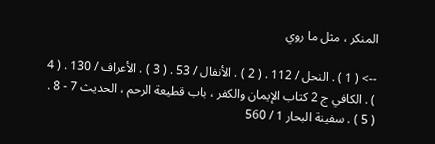المنكر ، مثل ما روي

--> ( 1 ) . النحل / 112 . ( 2 ) . الأنفال / 53 . ( 3 ) . الأعراف / 130 . ( 4 ) . الكافي ج 2 كتاب الإيمان والكفر ، باب قطيعة الرحم ، الحديث 7 - 8 . ( 5 ) . سفينة البحار 1 / 560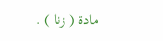مادة ( زنا ) .